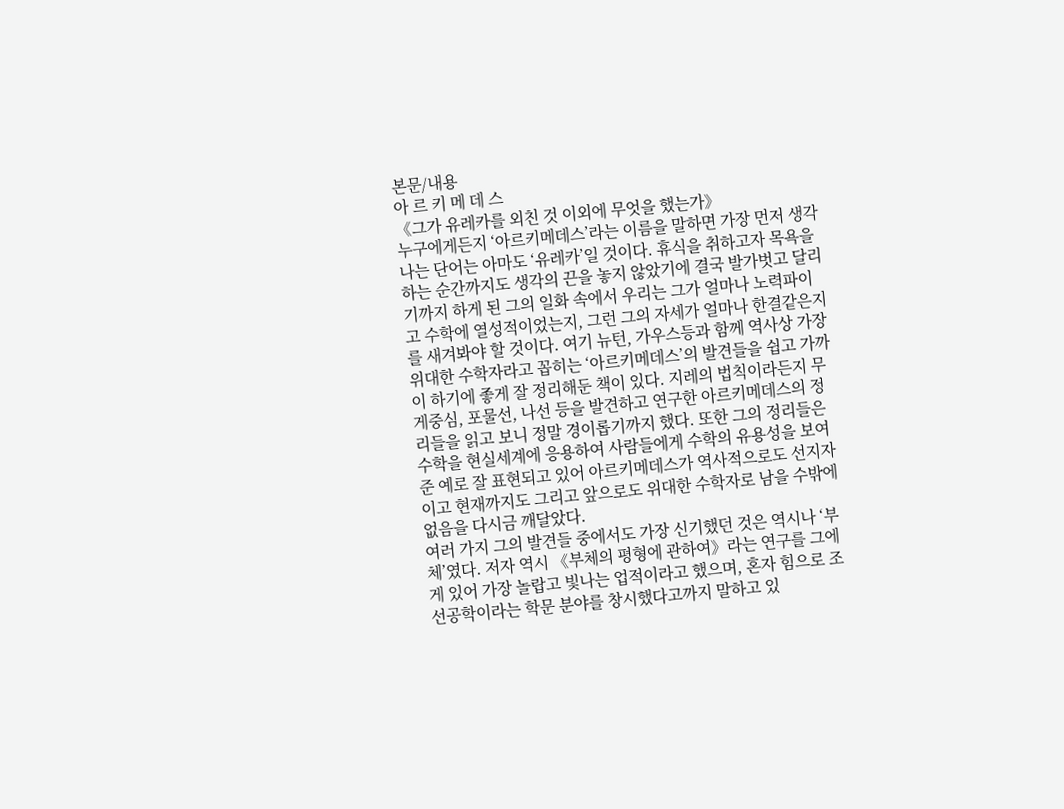본문/내용
아 르 키 메 데 스
《그가 유레카를 외친 것 이외에 무엇을 했는가》
누구에게든지 ‘아르키메데스’라는 이름을 말하면 가장 먼저 생각나는 단어는 아마도 ‘유레카’일 것이다. 휴식을 취하고자 목욕을 하는 순간까지도 생각의 끈을 놓지 않았기에 결국 발가벗고 달리기까지 하게 된 그의 일화 속에서 우리는 그가 얼마나 노력파이고 수학에 열성적이었는지, 그런 그의 자세가 얼마나 한결같은지를 새겨봐야 할 것이다. 여기 뉴턴, 가우스등과 함께 역사상 가장 위대한 수학자라고 꼽히는 ‘아르키메데스’의 발견들을 쉽고 가까이 하기에 좋게 잘 정리해둔 책이 있다. 지레의 법칙이라든지 무게중심, 포물선, 나선 등을 발견하고 연구한 아르키메데스의 정리들을 읽고 보니 정말 경이롭기까지 했다. 또한 그의 정리들은 수학을 현실세계에 응용하여 사람들에게 수학의 유용성을 보여준 예로 잘 표현되고 있어 아르키메데스가 역사적으로도 선지자이고 현재까지도 그리고 앞으로도 위대한 수학자로 남을 수밖에 없음을 다시금 깨달았다.
여러 가지 그의 발견들 중에서도 가장 신기했던 것은 역시나 ‘부체’였다. 저자 역시 《부체의 평형에 관하여》라는 연구를 그에게 있어 가장 놀랍고 빛나는 업적이라고 했으며, 혼자 힘으로 조선공학이라는 학문 분야를 창시했다고까지 말하고 있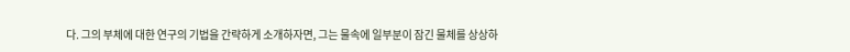다. 그의 부체에 대한 연구의 기법을 간략하게 소개하자면, 그는 물속에 일부분이 잠긴 물체를 상상하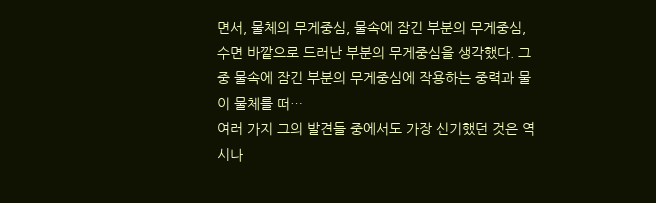면서, 물체의 무게중심, 물속에 잠긴 부분의 무게중심, 수면 바깥으로 드러난 부분의 무게중심을 생각했다. 그 중 물속에 잠긴 부분의 무게중심에 작용하는 중력과 물이 물체를 떠…
여러 가지 그의 발견들 중에서도 가장 신기했던 것은 역시나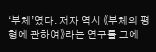‘부체’였다. 저자 역시 《부체의 평형에 관하여》라는 연구를 그에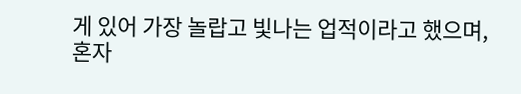게 있어 가장 놀랍고 빛나는 업적이라고 했으며, 혼자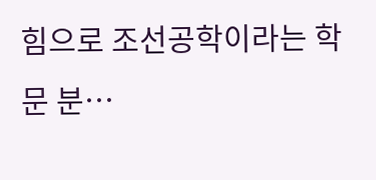힘으로 조선공학이라는 학문 분…